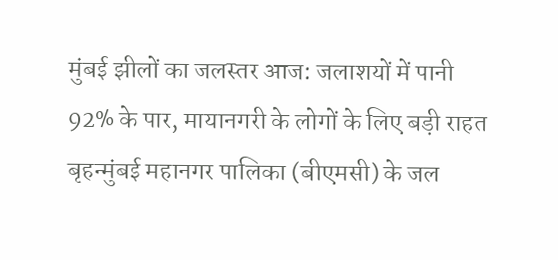मुंबई झीलों का जलस्तर आज: जलाशयों में पानी 92% के पार, मायानगरी के लोगों के लिए बड़ी राहत
बृहन्मुंबई महानगर पालिका (बीएमसी) के जल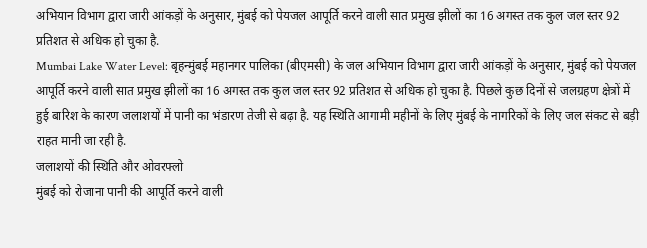अभियान विभाग द्वारा जारी आंकड़ों के अनुसार, मुंबई को पेयजल आपूर्ति करने वाली सात प्रमुख झीलों का 16 अगस्त तक कुल जल स्तर 92 प्रतिशत से अधिक हो चुका है.
Mumbai Lake Water Level: बृहन्मुंबई महानगर पालिका (बीएमसी) के जल अभियान विभाग द्वारा जारी आंकड़ों के अनुसार, मुंबई को पेयजल आपूर्ति करने वाली सात प्रमुख झीलों का 16 अगस्त तक कुल जल स्तर 92 प्रतिशत से अधिक हो चुका है. पिछले कुछ दिनों से जलग्रहण क्षेत्रों में हुई बारिश के कारण जलाशयों में पानी का भंडारण तेजी से बढ़ा है. यह स्थिति आगामी महीनों के लिए मुंबई के नागरिकों के लिए जल संकट से बड़ी राहत मानी जा रही है.
जलाशयों की स्थिति और ओवरफ्लो
मुंबई को रोजाना पानी की आपूर्ति करने वाली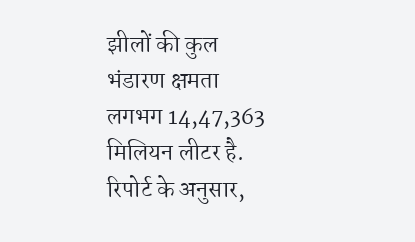झीलों की कुल भंडारण क्षमता लगभग 14,47,363 मिलियन लीटर है. रिपोर्ट के अनुसार,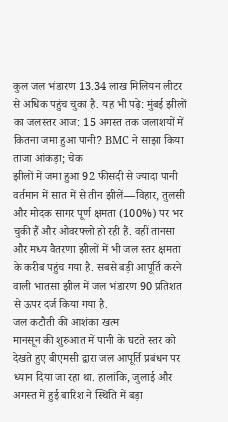कुल जल भंडारण 13.34 लाख मिलियन लीटर से अधिक पहुंच चुका है. यह भी पढ़े: मुंबई झीलों का जलस्तर आज: 15 अगस्त तक जलाशयों में कितना जमा हुआ पानी? BMC ने साझा किया ताजा आंकड़ा; चेक
झीलों में जमा हुआ 92 फीसदी से ज्यादा पानी
वर्तमान में सात में से तीन झीलें—विहार, तुलसी और मोदक सागर पूर्ण क्षमता (100%) पर भर चुकी हैं और ओवरफ्लो हो रही हैं. वहीं तानसा और मध्य वैतरणा झीलों में भी जल स्तर क्षमता के करीब पहुंच गया है. सबसे बड़ी आपूर्ति करने वाली भातसा झील में जल भंडारण 90 प्रतिशत से ऊपर दर्ज किया गया है.
जल कटौती की आशंका खत्म
मानसून की शुरुआत में पानी के घटते स्तर को देखते हुए बीएमसी द्वारा जल आपूर्ति प्रबंधन पर ध्यान दिया जा रहा था. हालांकि, जुलाई और अगस्त में हुई बारिश ने स्थिति में बड़ा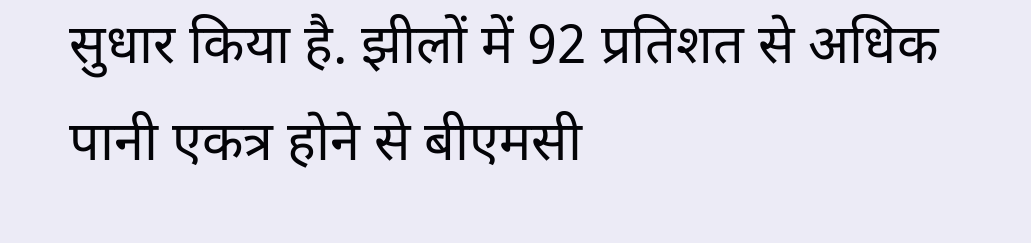सुधार किया है. झीलों में 92 प्रतिशत से अधिक पानी एकत्र होने से बीएमसी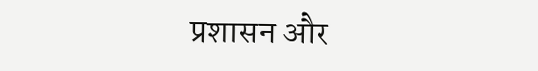प्रशासन और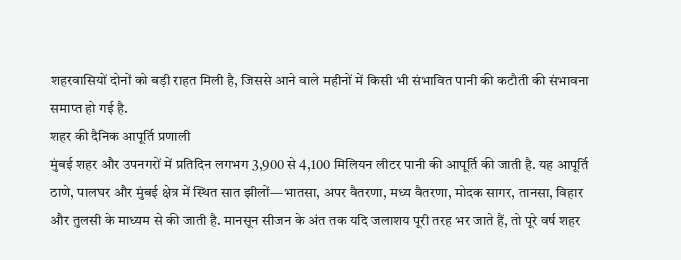शहरवासियों दोनों को बड़ी राहत मिली है, जिससे आने वाले महीनों में किसी भी संभावित पानी की कटौती की संभावना समाप्त हो गई है.
शहर की दैनिक आपूर्ति प्रणाली
मुंबई शहर और उपनगरों में प्रतिदिन लगभग 3,900 से 4,100 मिलियन लीटर पानी की आपूर्ति की जाती है. यह आपूर्ति ठाणे, पालघर और मुंबई क्षेत्र में स्थित सात झीलों—भातसा, अपर वैतरणा, मध्य वैतरणा, मोदक सागर, तानसा, विहार और तुलसी के माध्यम से की जाती है. मानसून सीजन के अंत तक यदि जलाशय पूरी तरह भर जाते हैं, तो पूरे वर्ष शहर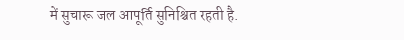में सुचारू जल आपूर्ति सुनिश्चित रहती है.